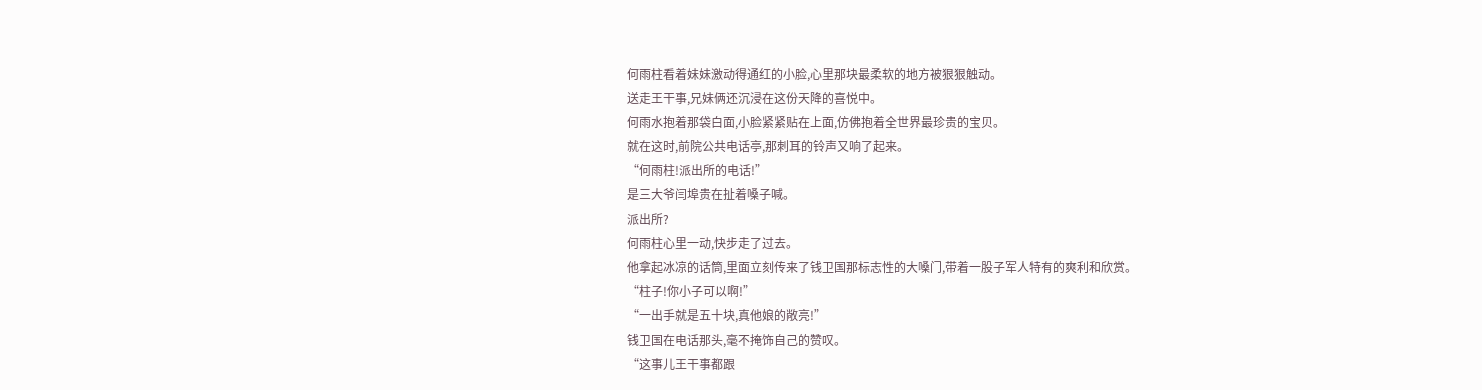何雨柱看着妹妹激动得通红的小脸,心里那块最柔软的地方被狠狠触动。
送走王干事,兄妹俩还沉浸在这份天降的喜悦中。
何雨水抱着那袋白面,小脸紧紧贴在上面,仿佛抱着全世界最珍贵的宝贝。
就在这时,前院公共电话亭,那刺耳的铃声又响了起来。
“何雨柱!派出所的电话!”
是三大爷闫埠贵在扯着嗓子喊。
派出所?
何雨柱心里一动,快步走了过去。
他拿起冰凉的话筒,里面立刻传来了钱卫国那标志性的大嗓门,带着一股子军人特有的爽利和欣赏。
“柱子!你小子可以啊!”
“一出手就是五十块,真他娘的敞亮!”
钱卫国在电话那头,毫不掩饰自己的赞叹。
“这事儿王干事都跟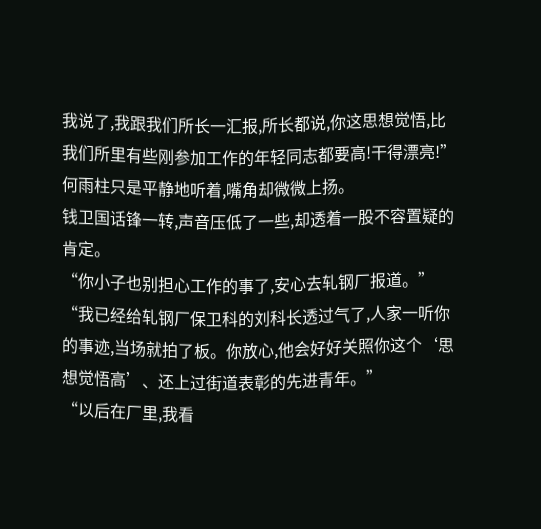我说了,我跟我们所长一汇报,所长都说,你这思想觉悟,比我们所里有些刚参加工作的年轻同志都要高!干得漂亮!”
何雨柱只是平静地听着,嘴角却微微上扬。
钱卫国话锋一转,声音压低了一些,却透着一股不容置疑的肯定。
“你小子也别担心工作的事了,安心去轧钢厂报道。”
“我已经给轧钢厂保卫科的刘科长透过气了,人家一听你的事迹,当场就拍了板。你放心,他会好好关照你这个‘思想觉悟高’、还上过街道表彰的先进青年。”
“以后在厂里,我看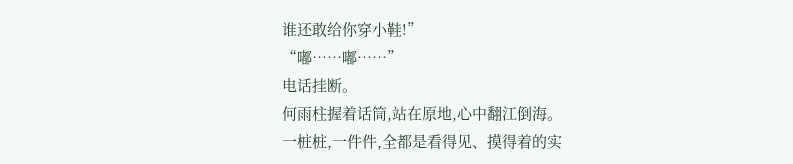谁还敢给你穿小鞋!”
“嘟……嘟……”
电话挂断。
何雨柱握着话筒,站在原地,心中翻江倒海。
一桩桩,一件件,全都是看得见、摸得着的实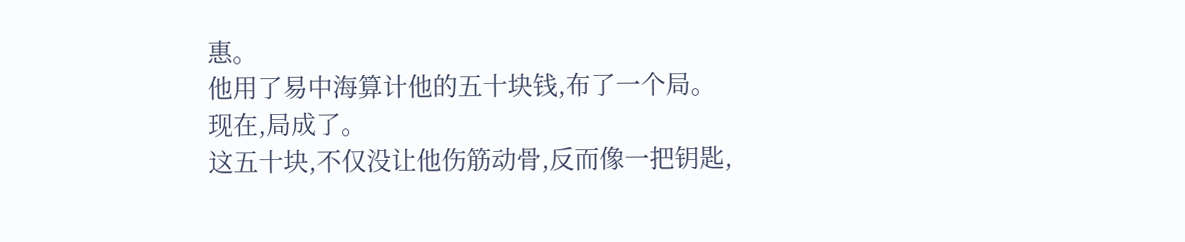惠。
他用了易中海算计他的五十块钱,布了一个局。
现在,局成了。
这五十块,不仅没让他伤筋动骨,反而像一把钥匙,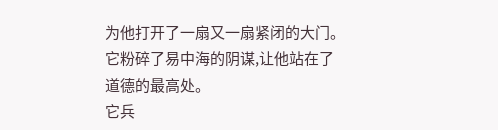为他打开了一扇又一扇紧闭的大门。
它粉碎了易中海的阴谋,让他站在了道德的最高处。
它兵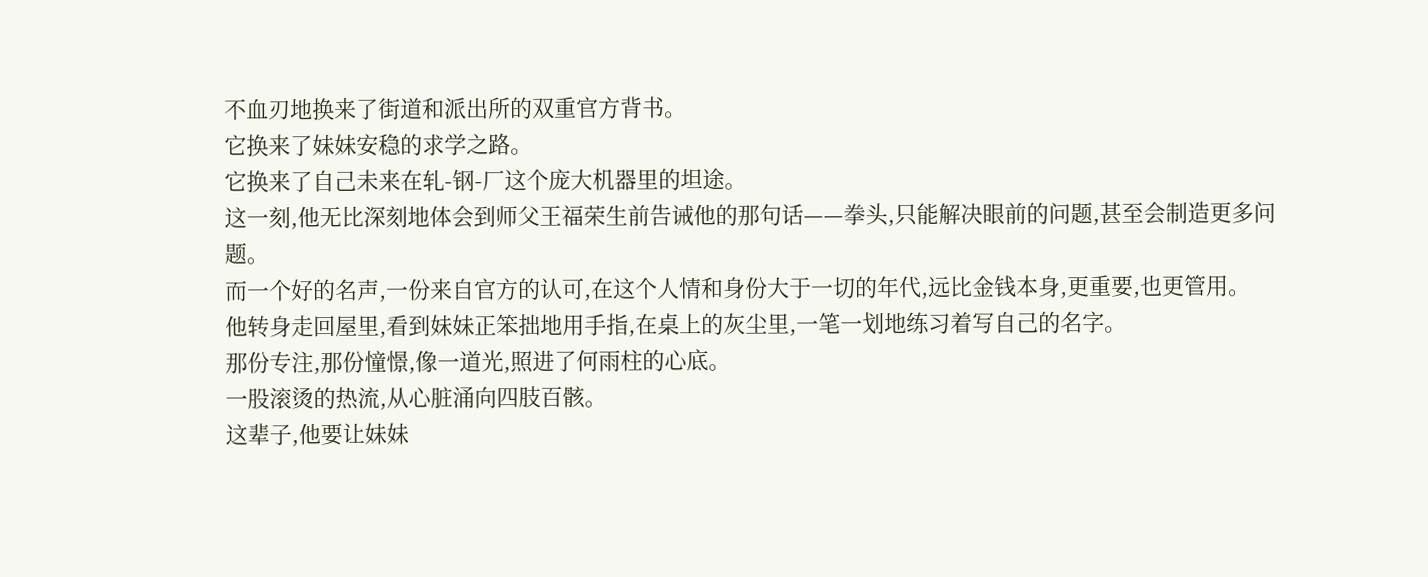不血刃地换来了街道和派出所的双重官方背书。
它换来了妹妹安稳的求学之路。
它换来了自己未来在轧-钢-厂这个庞大机器里的坦途。
这一刻,他无比深刻地体会到师父王福荣生前告诫他的那句话——拳头,只能解决眼前的问题,甚至会制造更多问题。
而一个好的名声,一份来自官方的认可,在这个人情和身份大于一切的年代,远比金钱本身,更重要,也更管用。
他转身走回屋里,看到妹妹正笨拙地用手指,在桌上的灰尘里,一笔一划地练习着写自己的名字。
那份专注,那份憧憬,像一道光,照进了何雨柱的心底。
一股滚烫的热流,从心脏涌向四肢百骸。
这辈子,他要让妹妹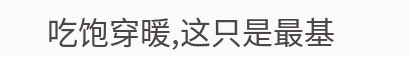吃饱穿暖,这只是最基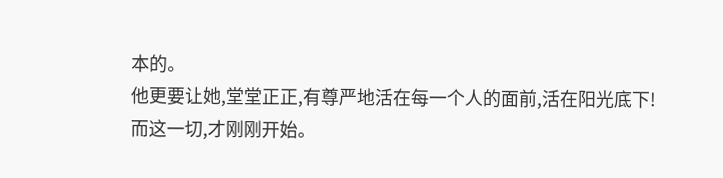本的。
他更要让她,堂堂正正,有尊严地活在每一个人的面前,活在阳光底下!
而这一切,才刚刚开始。